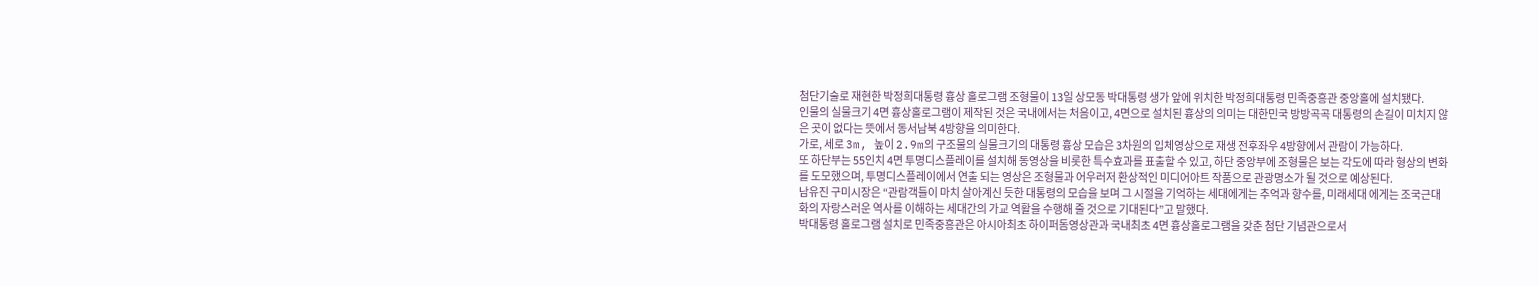첨단기술로 재현한 박정희대통령 흉상 홀로그램 조형물이 13일 상모동 박대통령 생가 앞에 위치한 박정희대통령 민족중흥관 중앙홀에 설치됐다.
인물의 실물크기 4면 흉상홀로그램이 제작된 것은 국내에서는 처음이고, 4면으로 설치된 흉상의 의미는 대한민국 방방곡곡 대통령의 손길이 미치지 않은 곳이 없다는 뜻에서 동서남북 4방향을 의미한다.
가로, 세로 3m, 높이 2.9m의 구조물의 실물크기의 대통령 흉상 모습은 3차원의 입체영상으로 재생 전후좌우 4방향에서 관람이 가능하다.
또 하단부는 55인치 4면 투명디스플레이를 설치해 동영상을 비롯한 특수효과를 표출할 수 있고, 하단 중앙부에 조형물은 보는 각도에 따라 형상의 변화를 도모했으며, 투명디스플레이에서 연출 되는 영상은 조형물과 어우러저 환상적인 미디어아트 작품으로 관광명소가 될 것으로 예상된다.
남유진 구미시장은 “관람객들이 마치 살아계신 듯한 대통령의 모습을 보며 그 시절을 기억하는 세대에게는 추억과 향수를, 미래세대 에게는 조국근대화의 자랑스러운 역사를 이해하는 세대간의 가교 역활을 수행해 줄 것으로 기대된다”고 말했다.
박대통령 홀로그램 설치로 민족중흥관은 아시아최초 하이퍼돔영상관과 국내최초 4면 흉상홀로그램을 갖춘 첨단 기념관으로서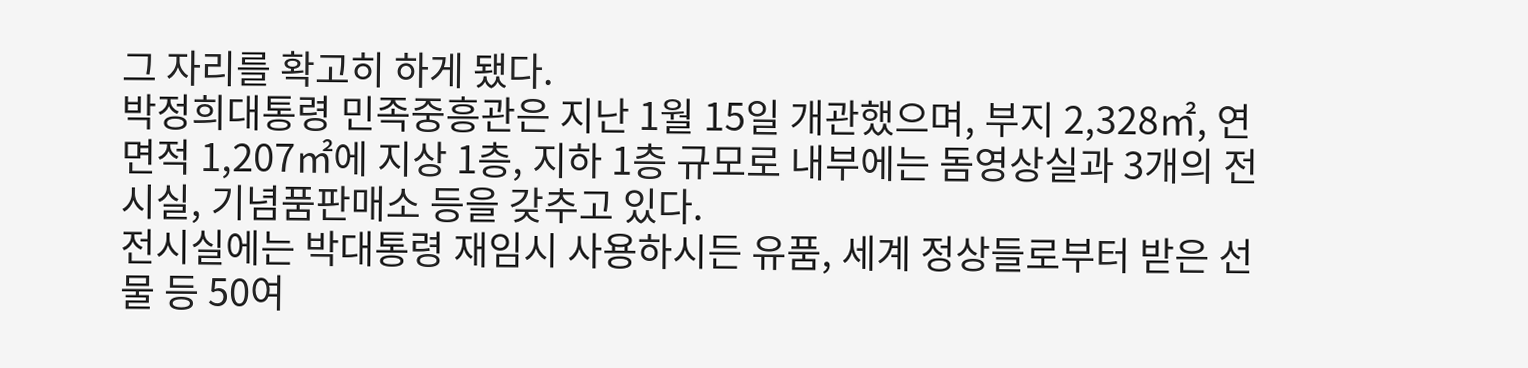그 자리를 확고히 하게 됐다.
박정희대통령 민족중흥관은 지난 1월 15일 개관했으며, 부지 2,328㎡, 연면적 1,207㎡에 지상 1층, 지하 1층 규모로 내부에는 돔영상실과 3개의 전시실, 기념품판매소 등을 갖추고 있다.
전시실에는 박대통령 재임시 사용하시든 유품, 세계 정상들로부터 받은 선물 등 50여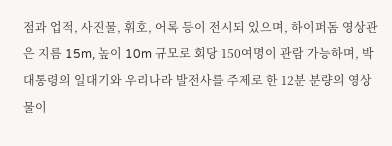점과 업적, 사진물, 휘호, 어록 등이 전시되 있으며, 하이퍼돔 영상관은 지름 15m, 높이 10m 규모로 회당 150여명이 관람 가능하며, 박대통령의 일대기와 우리나라 발전사를 주제로 한 12분 분량의 영상물이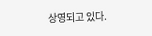상영되고 있다.